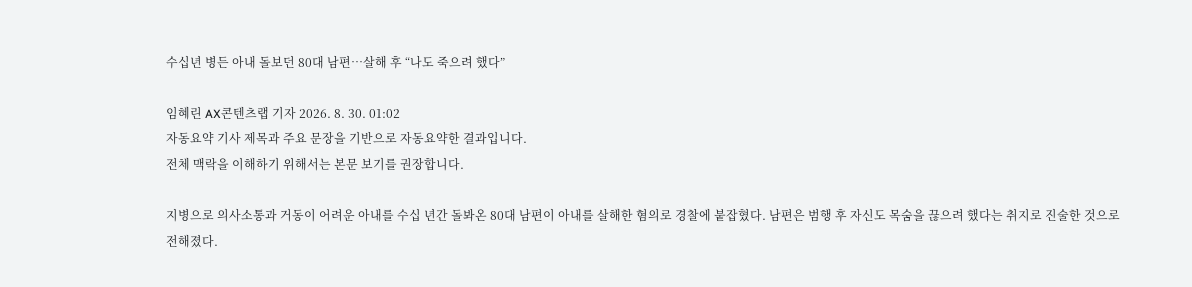수십년 병든 아내 돌보던 80대 남편…살해 후 “나도 죽으려 했다”

임혜린 AX콘텐츠랩 기자 2026. 8. 30. 01:02
자동요약 기사 제목과 주요 문장을 기반으로 자동요약한 결과입니다.
전체 맥락을 이해하기 위해서는 본문 보기를 권장합니다.

지병으로 의사소통과 거동이 어려운 아내를 수십 년간 돌봐온 80대 남편이 아내를 살해한 혐의로 경찰에 붙잡혔다. 남편은 범행 후 자신도 목숨을 끊으려 했다는 취지로 진술한 것으로 전해졌다.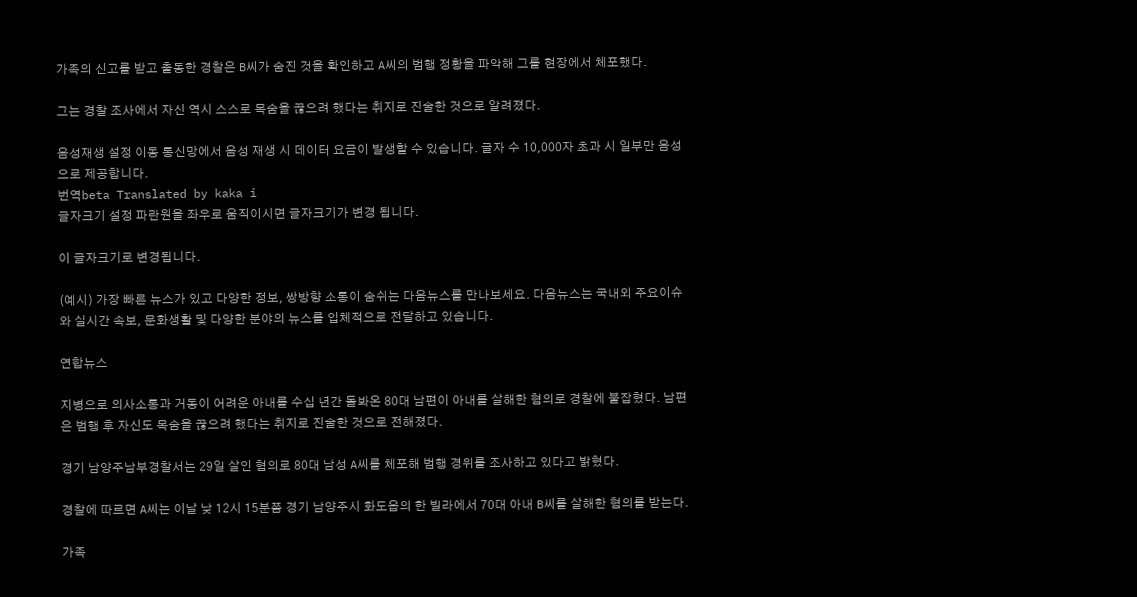가족의 신고를 받고 출동한 경찰은 B씨가 숨진 것을 확인하고 A씨의 범행 정황을 파악해 그를 현장에서 체포했다.

그는 경찰 조사에서 자신 역시 스스로 목숨을 끊으려 했다는 취지로 진술한 것으로 알려졌다.

음성재생 설정 이동 통신망에서 음성 재생 시 데이터 요금이 발생할 수 있습니다. 글자 수 10,000자 초과 시 일부만 음성으로 제공합니다.
번역beta Translated by kaka i
글자크기 설정 파란원을 좌우로 움직이시면 글자크기가 변경 됩니다.

이 글자크기로 변경됩니다.

(예시) 가장 빠른 뉴스가 있고 다양한 정보, 쌍방향 소통이 숨쉬는 다음뉴스를 만나보세요. 다음뉴스는 국내외 주요이슈와 실시간 속보, 문화생활 및 다양한 분야의 뉴스를 입체적으로 전달하고 있습니다.

연합뉴스

지병으로 의사소통과 거동이 어려운 아내를 수십 년간 돌봐온 80대 남편이 아내를 살해한 혐의로 경찰에 붙잡혔다. 남편은 범행 후 자신도 목숨을 끊으려 했다는 취지로 진술한 것으로 전해졌다.

경기 남양주남부경찰서는 29일 살인 혐의로 80대 남성 A씨를 체포해 범행 경위를 조사하고 있다고 밝혔다.

경찰에 따르면 A씨는 이날 낮 12시 15분쯤 경기 남양주시 화도읍의 한 빌라에서 70대 아내 B씨를 살해한 혐의를 받는다.

가족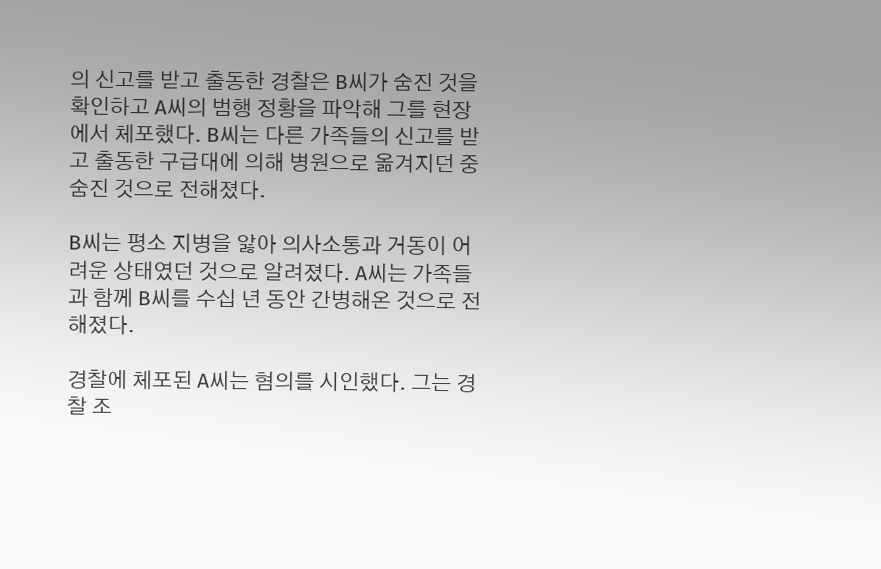의 신고를 받고 출동한 경찰은 B씨가 숨진 것을 확인하고 A씨의 범행 정황을 파악해 그를 현장에서 체포했다. B씨는 다른 가족들의 신고를 받고 출동한 구급대에 의해 병원으로 옮겨지던 중 숨진 것으로 전해졌다.

B씨는 평소 지병을 앓아 의사소통과 거동이 어려운 상태였던 것으로 알려졌다. A씨는 가족들과 함께 B씨를 수십 년 동안 간병해온 것으로 전해졌다.

경찰에 체포된 A씨는 혐의를 시인했다. 그는 경찰 조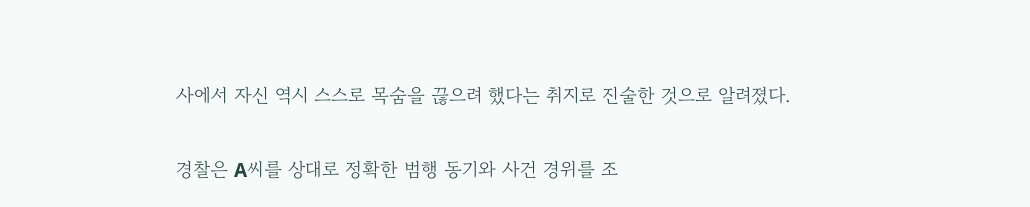사에서 자신 역시 스스로 목숨을 끊으려 했다는 취지로 진술한 것으로 알려졌다.

경찰은 A씨를 상대로 정확한 범행 동기와 사건 경위를 조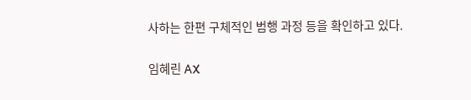사하는 한편 구체적인 범행 과정 등을 확인하고 있다.

임혜린 AX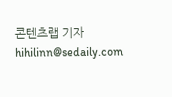콘텐츠랩 기자 hihilinn@sedaily.com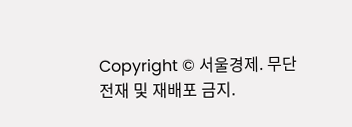Copyright © 서울경제. 무단전재 및 재배포 금지.